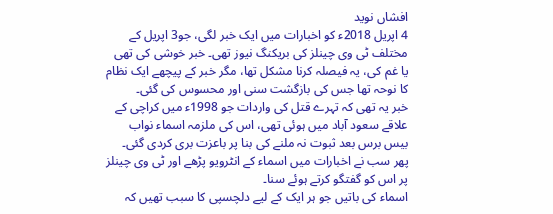افشاں نوید
4 اپریل 2018ء کو اخبارات میں ایک خبر لگی، جو3 اپریل کے مختلف ٹی وی چینلز کی بریکنگ نیوز تھی۔ خبر خوشی کی تھی یا غم کی، یہ فیصلہ کرنا مشکل تھا، مگر خبر کے پیچھے ایک نظام کا نوحہ تھا جس کی بازگشت سنی اور محسوس کی گئی۔
خبر یہ تھی کہ تہرے قتل کی واردات جو 1998ء میں کراچی کے علاقے سعود آباد میں ہوئی تھی، اس کی ملزمہ اسماء نواب بیس برس بعد ثبوت نہ ملنے کی بنا پر باعزت بری کردی گئی۔ پھر سب نے اخبارات میں اسماء کے انٹرویو پڑھے اور ٹی وی چینلز پر اس کو گفتگو کرتے ہوئے سنا۔
اسماء کی باتیں جو ہر ایک کے لیے دلچسپی کا سبب تھیں کہ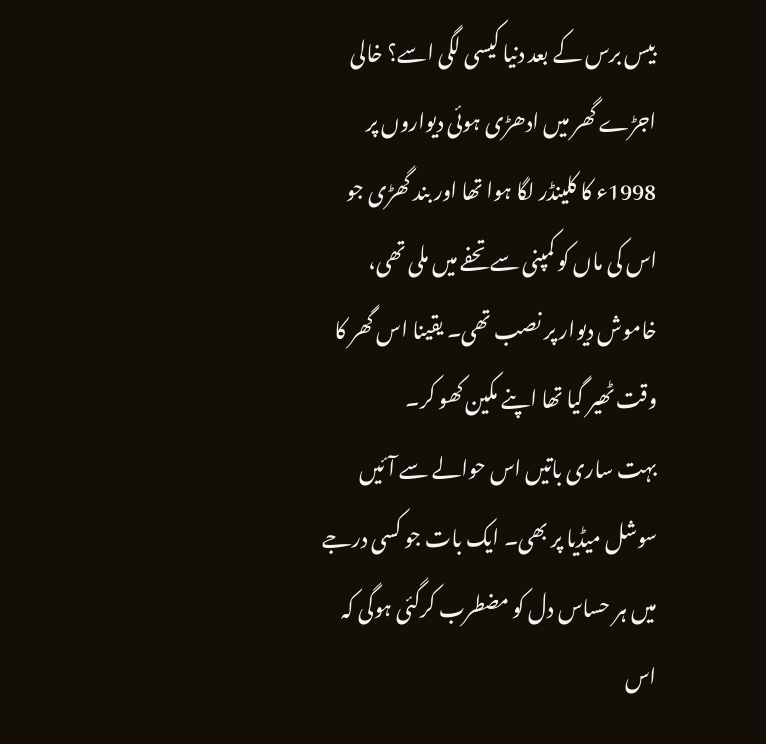بیس برس کے بعد دنیا کیسی لگی اسے؟ خالی اجڑے گھر میں ادھڑی ہوئی دیواروں پر 1998ء کا کلینڈر لگا ہوا تھا اور بند گھڑی جو اس کی ماں کو کمپنی سے تحفے میں ملی تھی، خاموش دیوار پر نصب تھی۔ یقینا اس گھر کا وقت ٹھیر گیا تھا اپنے مکین کھو کر۔
بہت ساری باتیں اس حوالے سے آئیں سوشل میڈیا پر بھی۔ ایک بات جو کسی درجے میں ہر حساس دل کو مضطرب کرگئی ہوگی کہ اس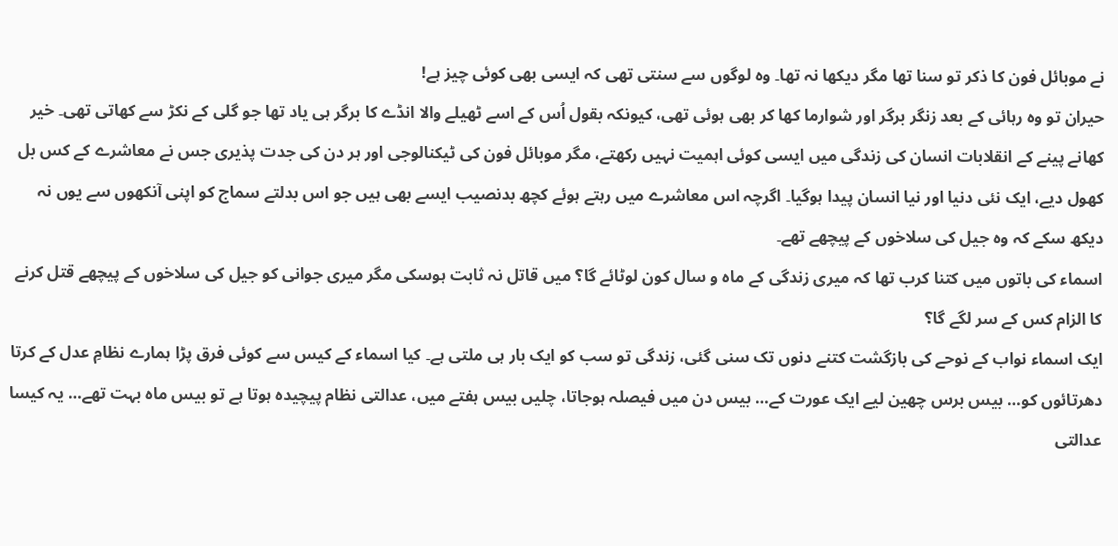نے موبائل فون کا ذکر تو سنا تھا مگر دیکھا نہ تھا۔ وہ لوگوں سے سنتی تھی کہ ایسی بھی کوئی چیز ہے!
حیران تو وہ رہائی کے بعد زنگر برگر اور شوارما کھا کر بھی ہوئی تھی، کیونکہ بقول اُس کے اسے ٹھیلے والا انڈے کا برگر ہی یاد تھا جو گلی کے نکڑ سے کھاتی تھی۔ خیر کھانے پینے کے انقلابات انسان کی زندگی میں ایسی کوئی اہمیت نہیں رکھتے، مگر موبائل فون کی ٹیکنالوجی اور ہر دن کی جدت پذیری جس نے معاشرے کے کس بل کھول دیے، ایک نئی دنیا اور نیا انسان پیدا ہوگیا۔ اگرچہ اس معاشرے میں رہتے ہوئے کچھ بدنصیب ایسے بھی ہیں جو اس بدلتے سماج کو اپنی آنکھوں سے یوں نہ دیکھ سکے کہ وہ جیل کی سلاخوں کے پیچھے تھے۔
اسماء کی باتوں میں کتنا کرب تھا کہ میری زندگی کے ماہ و سال کون لوٹائے گا؟ میں قاتل نہ ثابت ہوسکی مگر میری جوانی کو جیل کی سلاخوں کے پیچھے قتل کرنے کا الزام کس کے سر لگے گا؟
ایک اسماء نواب کے نوحے کی بازگشت کتنے دنوں تک سنی گئی، زندگی تو سب کو ایک بار ہی ملتی ہے۔ کیا اسماء کے کیس سے کوئی فرق پڑا ہمارے نظامِ عدل کے کرتا دھرتائوں کو… بیس برس چھین لیے ایک عورت کے… بیس دن میں فیصلہ ہوجاتا، چلیں بیس ہفتے میں، عدالتی نظام پیچیدہ ہوتا ہے تو بیس ماہ بہت تھے… یہ کیسا عدالتی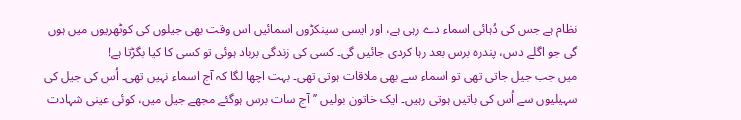نظام ہے جس کی دُہائی اسماء دے رہی ہے، اور ایسی سینکڑوں اسمائیں اس وقت بھی جیلوں کی کوٹھریوں میں ہوں گی جو اگلے دس، پندرہ برس بعد رہا کردی جائیں گی۔ کسی کی زندگی برباد ہوئی تو کسی کا کیا بگڑتا ہے!
میں جب جیل جاتی تھی تو اسماء سے بھی ملاقات ہوتی تھی۔ بہت اچھا لگا کہ آج اسماء نہیں تھی۔ اُس کی جیل کی سہیلیوں سے اُس کی باتیں ہوتی رہیں۔ ایک خاتون بولیں ’’آج سات برس ہوگئے مجھے جیل میں، کوئی عینی شہادت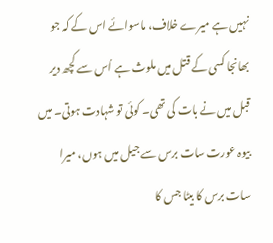نہیں ہے میرے خلاف، ماسوائے اس کے کہ جو بھانجا کسی کے قتل میں ملوث ہے اُس سے کچھ دیر قبل میں نے بات کی تھی۔ کوئی تو شہادت ہوتی۔ میں بیوہ عورت سات برس سے جیل میں ہوں، میرا سات برس کا بیٹا جس کا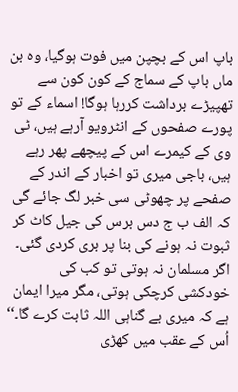باپ اس کے بچپن میں فوت ہوگیا، وہ بن ماں باپ کے سماج کے کون کون سے تھپیڑے برداشت کررہا ہوگا! اسماء کے تو پورے صفحوں کے انٹرویو آرہے ہیں، ٹی وی کے کیمرے اس کے پیچھے پھر رہے ہیں، باجی میری تو اخبار کے اندر کے صفحے پر چھوٹی سی خبر لگ جائے گی کہ الف ب ج دس برس کی جیل کاٹ کر ثبوت نہ ہونے کی بنا پر بری کردی گئی۔ اگر مسلمان نہ ہوتی تو کب کی خودکشی کرچکی ہوتی، مگر میرا ایمان ہے کہ میری بے گناہی اللہ ثابت کرے گا۔‘‘
اُس کے عقب میں کھڑی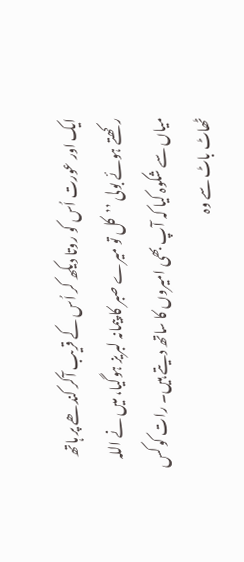ایک اور عورت اُس کو روتا دیکھ کر اُس کے قریب آکر کندھے پر ہاتھ رکھتے ہوئے بولی ’’کل تو میرے صبر کا پیمانہ لبریز ہوگیا، میں نے اللہ میاں سے شکوہ کیا کہ آپ بھی امیروں کا ساتھ دیتے ہیں۔ رات کو کس ٹھاٹ باٹ سے وہ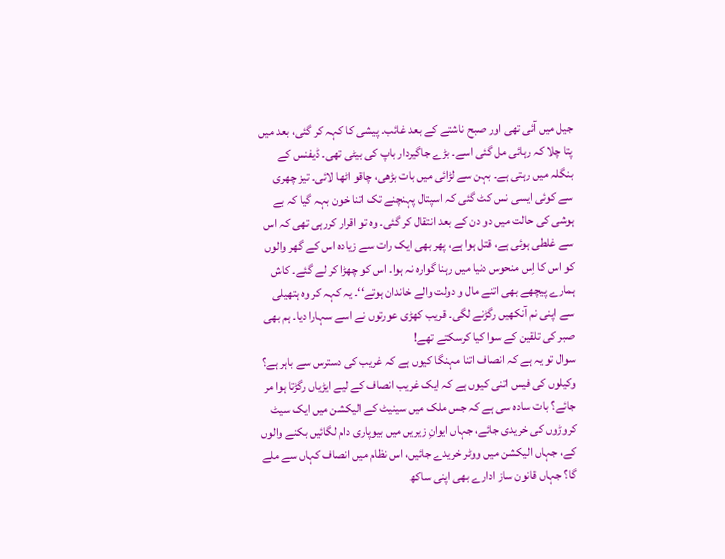جیل میں آئی تھی اور صبح ناشتے کے بعد غائب۔ پیشی کا کہہ کر گئی، بعد میں پتا چلا کہ رہائی مل گئی اسے۔ بڑے جاگیردار باپ کی بیٹی تھی۔ ڈیفنس کے بنگلہ میں رہتی ہے۔ بہن سے لڑائی میں بات بڑھی، چاقو اٹھا لائی۔ تیز چھری سے کوئی ایسی نس کٹ گئی کہ اسپتال پہنچنے تک اتنا خون بہہ گیا کہ بے ہوشی کی حالت میں دو دن کے بعد انتقال کر گئی۔ وہ تو اقرار کررہی تھی کہ اس سے غلطی ہوئی ہے، قتل ہوا ہے، پھر بھی ایک رات سے زیادہ اس کے گھر والوں کو اس کا اِس منحوس دنیا میں رہنا گوارہ نہ ہوا۔ اس کو چھڑا کر لے گئے۔ کاش ہمارے پیچھے بھی اتنے مال و دولت والے خاندان ہوتے‘‘۔ یہ کہہ کر وہ ہتھیلی سے اپنی نم آنکھیں رگڑنے لگی۔ قریب کھڑی عورتوں نے اسے سہارا دیا۔ ہم بھی صبر کی تلقین کے سوا کیا کرسکتے تھے!
سوال تو یہ ہے کہ انصاف اتنا مہنگا کیوں ہے کہ غریب کی دسترس سے باہر ہے؟ وکیلوں کی فیس اتنی کیوں ہے کہ ایک غریب انصاف کے لیے ایڑیاں رگڑتا ہوا مر جائے؟ بات سادہ سی ہے کہ جس ملک میں سینیٹ کے الیکشن میں ایک سیٹ کروڑوں کی خریدی جائے، جہاں ایوانِ زیریں میں بیوپاری دام لگائیں بکنے والوں کے، جہاں الیکشن میں ووٹر خریدے جائیں، اس نظام میں انصاف کہاں سے ملے گا؟ جہاں قانون ساز ادارے بھی اپنی ساکھ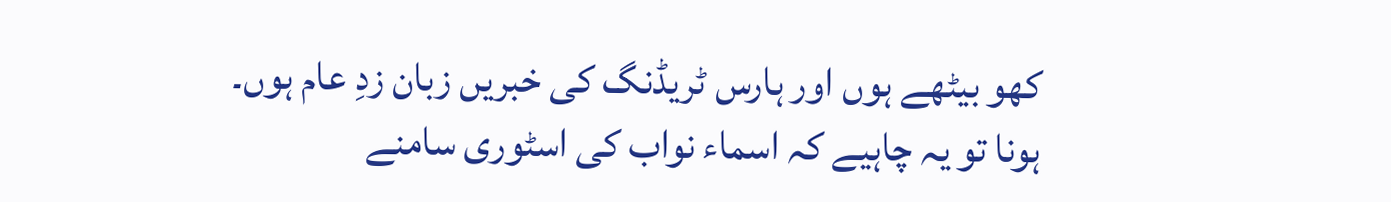کھو بیٹھے ہوں اور ہارس ٹریڈنگ کی خبریں زبان زدِ عام ہوں۔
ہونا تو یہ چاہیے کہ اسماء نواب کی اسٹوری سامنے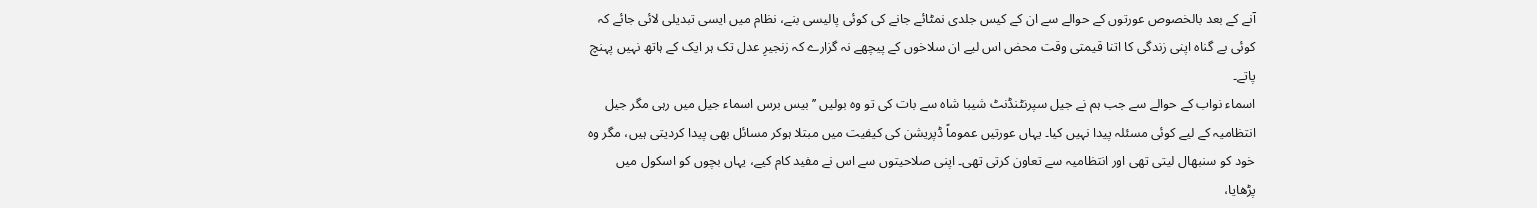آنے کے بعد بالخصوص عورتوں کے حوالے سے ان کے کیس جلدی نمٹائے جانے کی کوئی پالیسی بنے، نظام میں ایسی تبدیلی لائی جائے کہ کوئی بے گناہ اپنی زندگی کا اتنا قیمتی وقت محض اس لیے ان سلاخوں کے پیچھے نہ گزارے کہ زنجیرِ عدل تک ہر ایک کے ہاتھ نہیں پہنچ پاتے۔
اسماء نواب کے حوالے سے جب ہم نے جیل سپرنٹنڈنٹ شیبا شاہ سے بات کی تو وہ بولیں ’’بیس برس اسماء جیل میں رہی مگر جیل انتظامیہ کے لیے کوئی مسئلہ پیدا نہیں کیا۔ یہاں عورتیں عموماً ڈپریشن کی کیفیت میں مبتلا ہوکر مسائل بھی پیدا کردیتی ہیں، مگر وہ خود کو سنبھال لیتی تھی اور انتظامیہ سے تعاون کرتی تھی۔ اپنی صلاحیتوں سے اس نے مفید کام کیے، یہاں بچوں کو اسکول میں پڑھایا،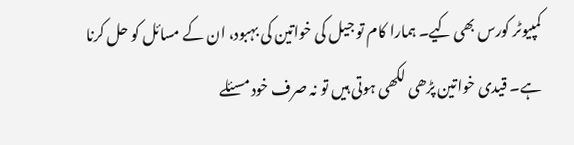کمپیوٹر کورس بھی کیے۔ ہمارا کام تو جیل کی خواتین کی بہبود، ان کے مسائل کو حل کرنا ہے۔ قیدی خواتین پڑھی لکھی ہوتی ہیں تو نہ صرف خود مسئلے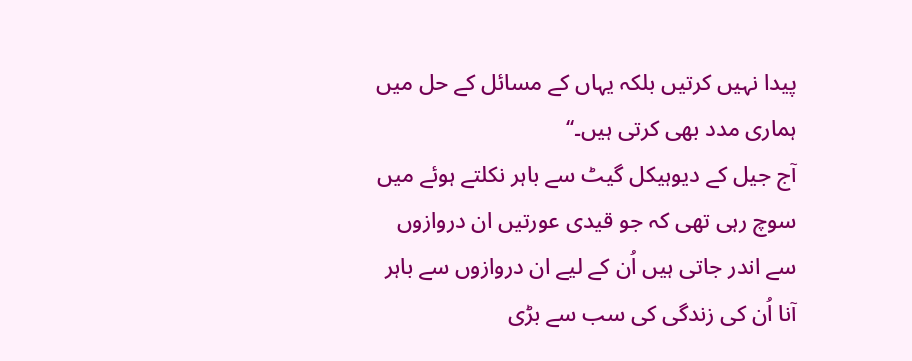پیدا نہیں کرتیں بلکہ یہاں کے مسائل کے حل میں ہماری مدد بھی کرتی ہیں۔‘‘
آج جیل کے دیوہیکل گیٹ سے باہر نکلتے ہوئے میں سوچ رہی تھی کہ جو قیدی عورتیں ان دروازوں سے اندر جاتی ہیں اُن کے لیے ان دروازوں سے باہر آنا اُن کی زندگی کی سب سے بڑی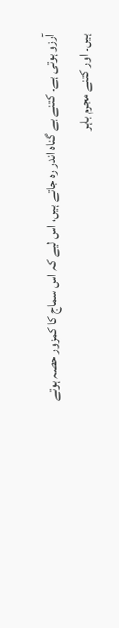آرزو ہوتی ہے۔ کتنے بے گناہ اندر رہ جاتے ہیں، اس لیے کہ اس سماج کا کمزور حصہ ہوتے ہیں۔ اور کتنے مجرم باہر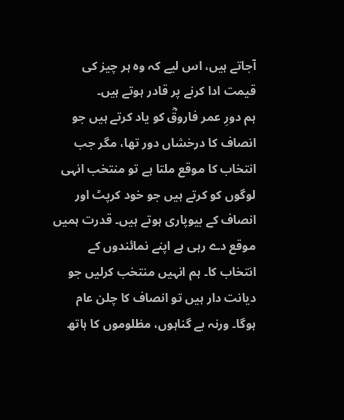آجاتے ہیں، اس لیے کہ وہ ہر چیز کی قیمت ادا کرنے پر قادر ہوتے ہیں۔
ہم دورِ عمر فاروقؓ کو یاد کرتے ہیں جو انصاف کا درخشاں دور تھا، مگر جب انتخاب کا موقع ملتا ہے تو منتخب انہی لوگوں کو کرتے ہیں جو خود کرپٹ اور انصاف کے بیوپاری ہوتے ہیں۔ قدرت ہمیں موقع دے رہی ہے اپنے نمائندوں کے انتخاب کا۔ ہم انہیں منتخب کرلیں جو دیانت دار ہیں تو انصاف کا چلن عام ہوگا۔ ورنہ بے گناہوں، مظلوموں کا ہاتھ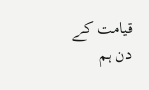قیامت کے دن ہم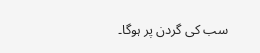سب کی گردن پر ہوگا۔